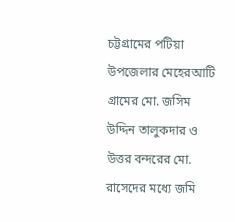চট্টগ্রামের পটিয়া উপজেলার মেহেরআটি গ্রামের মো. জসিম উদ্দিন তালুকদার ও উত্তর বন্দরের মো. রাসেদের মধ্যে জমি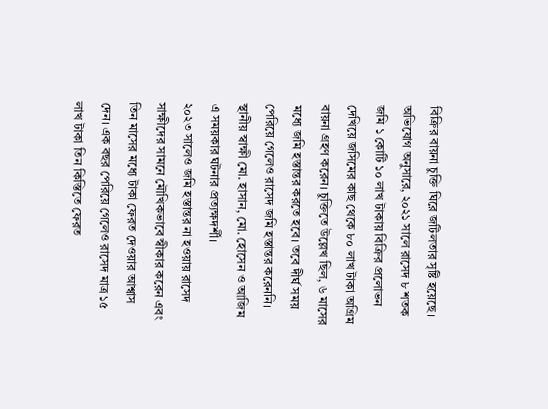বিক্রির বায়না চুক্তি ঘিরে জটিলতার সৃষ্টি হয়েছে। অভিযোগ অনুসারে, ২০২১ সালে রাসেদ ৮ শতক জমি ১ কোটি ১০ লাখ টাকায় বিক্রির প্রলোভন দেখিয়ে জসিমের কাছ থেকে ৮০ লাখ টাকা অগ্রিম বায়না গ্রহণ করেন। চুক্তিতে উল্লেখ ছিল, ৬ মাসের মধ্যে জমি হস্তান্তর করতে হবে। তবে দীর্ঘ সময় পেরিয়ে গেলেও রাসেদ জমি হস্তান্তর করেননি। স্থানীয় স্বাক্ষী মো. হাসান, মো. হোসেন ও আজিম এ সময়কার ঘটনার প্রত্যক্ষদর্শী।
২০২৩ সালেও জমি হস্তান্তর না হওয়ায় রাসেদ সাক্ষীদের সামনে মৌখিকভাবে স্বীকার করেন এবং তিন মাসের মধ্যে টাকা ফেরত দেওয়ার আশ্বাস দেন। এক বছর পেরিয়ে গেলেও রাসেদ মাত্র ১৫ লাখ টাকা তিন কিস্তিতে ফেরত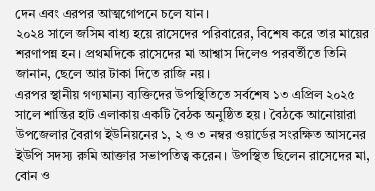দেন এবং এরপর আত্মগোপনে চলে যান।
২০২৪ সালে জসিম বাধ্য হয়ে রাসেদের পরিবারের, বিশেষ করে তার মায়ের শরণাপন্ন হন। প্রথমদিকে রাসেদের মা আশ্বাস দিলেও পরবর্তীতে তিনি জানান, ছেলে আর টাকা দিতে রাজি নয়।
এরপর স্থানীয় গণ্যমান্য ব্যক্তিদের উপস্থিতিতে সর্বশেষ ১৩ এপ্রিল ২০২৫ সালে শান্তির হাট এলাকায় একটি বৈঠক অনুষ্ঠিত হয়। বৈঠকে আনোয়ারা উপজেলার বৈরাগ ইউনিয়নের ১, ২ ও ৩ নম্বর ওয়ার্ডের সংরক্ষিত আসনের ইউপি সদস্য রুমি আক্তার সভাপতিত্ব করেন। উপস্থিত ছিলেন রাসেদের মা, বোন ও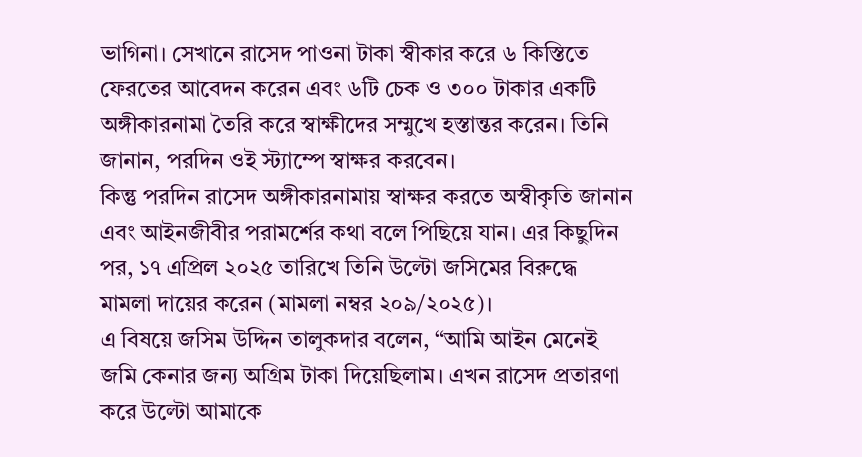ভাগিনা। সেখানে রাসেদ পাওনা টাকা স্বীকার করে ৬ কিস্তিতে ফেরতের আবেদন করেন এবং ৬টি চেক ও ৩০০ টাকার একটি অঙ্গীকারনামা তৈরি করে স্বাক্ষীদের সম্মুখে হস্তান্তর করেন। তিনি জানান, পরদিন ওই স্ট্যাম্পে স্বাক্ষর করবেন।
কিন্তু পরদিন রাসেদ অঙ্গীকারনামায় স্বাক্ষর করতে অস্বীকৃতি জানান এবং আইনজীবীর পরামর্শের কথা বলে পিছিয়ে যান। এর কিছুদিন পর, ১৭ এপ্রিল ২০২৫ তারিখে তিনি উল্টো জসিমের বিরুদ্ধে মামলা দায়ের করেন (মামলা নম্বর ২০৯/২০২৫)।
এ বিষয়ে জসিম উদ্দিন তালুকদার বলেন, “আমি আইন মেনেই জমি কেনার জন্য অগ্রিম টাকা দিয়েছিলাম। এখন রাসেদ প্রতারণা করে উল্টো আমাকে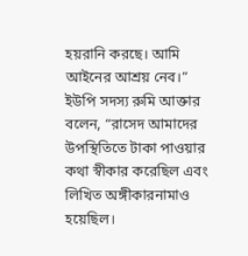হয়রানি করছে। আমি আইনের আশ্রয় নেব।”
ইউপি সদস্য রুমি আক্তার বলেন, “রাসেদ আমাদের উপস্থিতিতে টাকা পাওয়ার কথা স্বীকার করেছিল এবং লিখিত অঙ্গীকারনামাও হয়েছিল।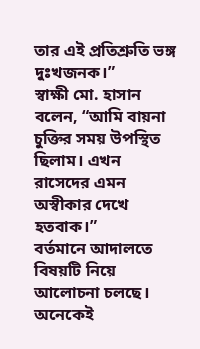তার এই প্রতিশ্রুতি ভঙ্গ দুঃখজনক।”
স্বাক্ষী মো. হাসান বলেন, “আমি বায়না চুক্তির সময় উপস্থিত ছিলাম। এখন রাসেদের এমন অস্বীকার দেখে হতবাক।”
বর্তমানে আদালতে বিষয়টি নিয়ে আলোচনা চলছে। অনেকেই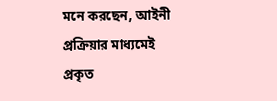মনে করছেন, আইনী প্রক্রিয়ার মাধ্যমেই প্রকৃত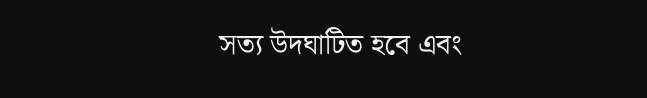সত্য উদঘাটিত হবে এবং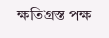ক্ষতিগ্রস্ত পক্ষ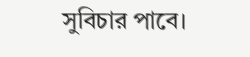সুবিচার পাবে।